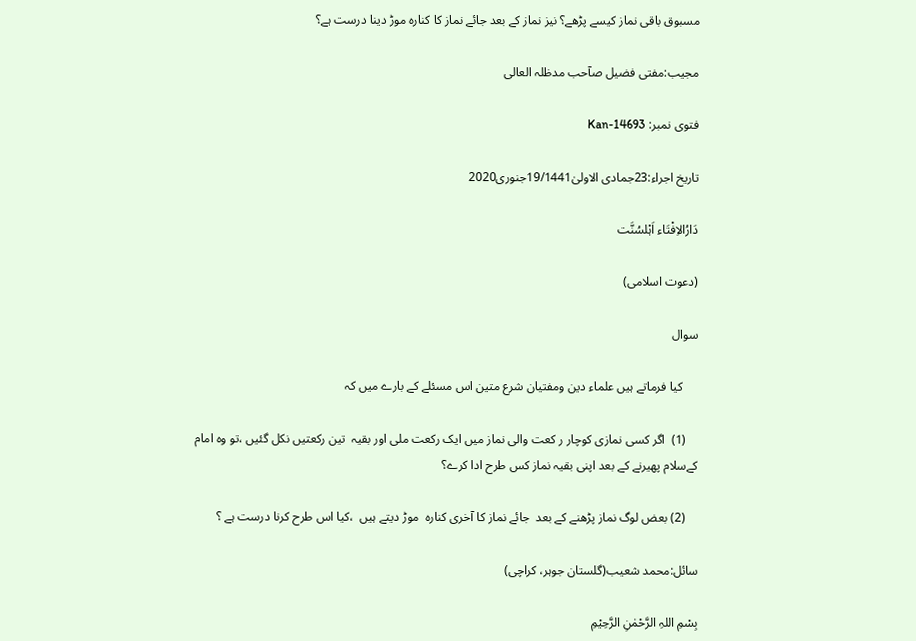مسبوق باقی نماز کیسے پڑھے؟ نیز نماز کے بعد جائے نماز کا کنارہ موڑ دینا درست ہے؟

مجیب:مفتی فضیل صآحب مدظلہ العالی

فتوی نمبر: Kan-14693

تاریخ اجراء:23جمادی الاولیٰ19/1441جنوری2020

دَارُالاِفْتَاء اَہْلسُنَّت

(دعوت اسلامی)

سوال

     کیا فرماتے ہیں علماء دین ومفتیان شرع متین اس مسئلے کے بارے میں کہ

    (1)  اگر کسی نمازی کوچار ر کعت والی نماز میں ایک رکعت ملی اور بقیہ  تین رکعتیں نکل گئیں ،تو وہ امام کےسلام پھیرنے کے بعد اپنی بقیہ نماز کس طرح ادا کرے؟

    (2) بعض لوگ نماز پڑھنے کے بعد  جائے نماز کا آخری کنارہ  موڑ دیتے ہیں  ،کیا اس طرح کرنا درست ہے ؟

سائل:محمد شعیب(گلستان جوہر، کراچی)

بِسْمِ اللہِ الرَّحْمٰنِ الرَّحِیْمِ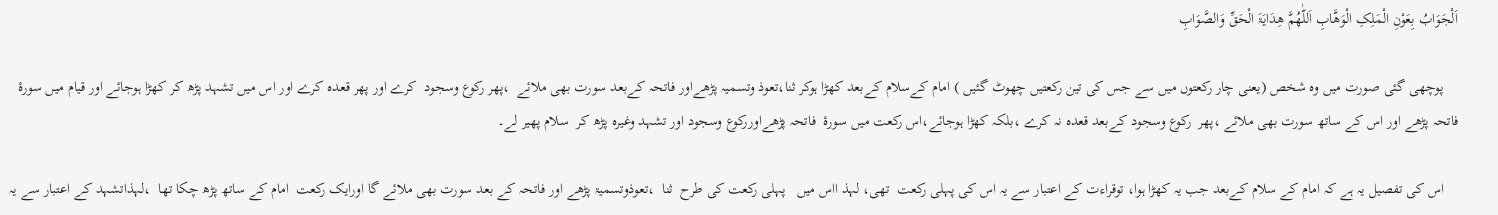اَلْجَوَابُ بِعَوْنِ الْمَلِکِ الْوَھَّابِ اَللّٰھُمَّ ھِدَایَۃَ الْحَقِّ وَالصَّوَابِ

    پوچھی گئی صورت میں وہ شخص (یعنی چار رکعتوں میں سے جس کی تین رکعتیں چھوٹ گئیں ) امام کےسلام کےبعد کھڑا ہوکر ثنا،تعوذ وتسمیہ پڑھےاور فاتحہ کےبعد سورت بھی ملائے  ،پھر رکوع وسجود  کرے اور پھر قعدہ کرے اور اس میں تشہد پڑھ کر کھڑا ہوجائے اور قیام میں سورۂ فاتحہ پڑھے اور اس کے ساتھ سورت بھی ملائے ،پھر  رکوع وسجود کےبعد قعدہ نہ کرے ،بلکہ کھڑا ہوجائے،اس رکعت میں سورۂ  فاتحہ پڑھےاوررکوع وسجود اور تشہد وغیرہ پڑھ کر  سلام پھیر لے۔

    اس کی تفصیل یہ ہے کہ امام کے سلام کےبعد جب یہ کھڑا ہوا، توقراءت کے اعتبار سے یہ اس کی پہلی رکعت  تھی، لہذ ااس میں   پہلی رکعت کی طرح  ثنا  ،تعوذوتسمیۃ پڑھے اور فاتحہ کے بعد سورت بھی ملائے گا اورایک رکعت  امام کے ساتھ پڑھ چکا تھا  ،لہذاتشہد کے اعتبار سے یہ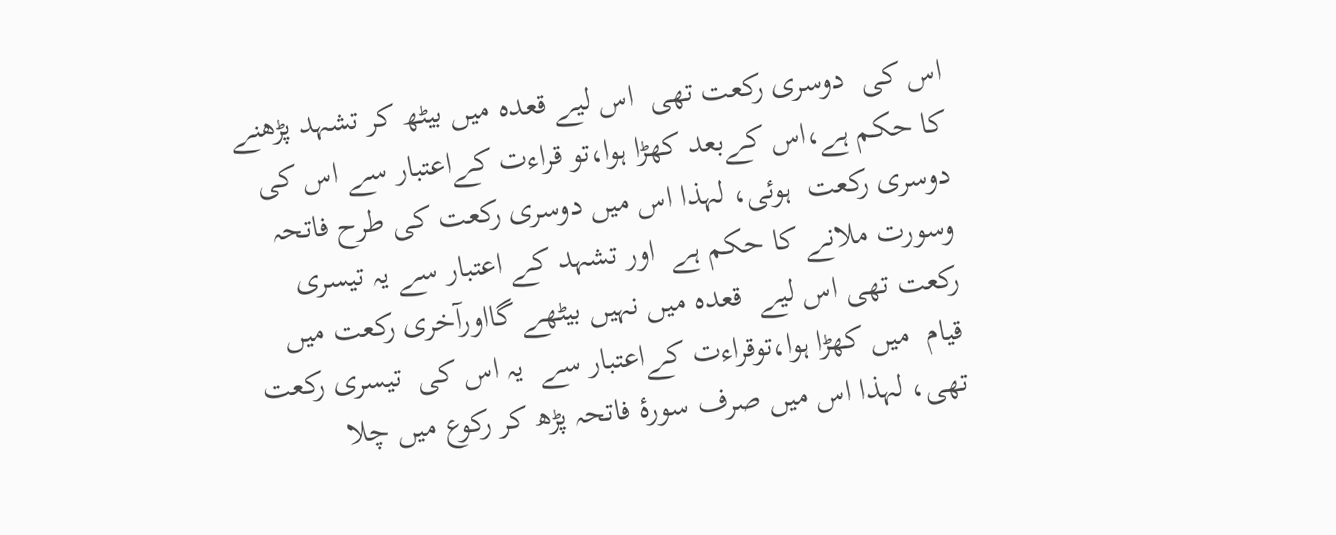اس کی  دوسری رکعت تھی  اس لیے قعدہ میں بیٹھ کر تشہد پڑھنے کا حکم ہے،اس کےبعد کھڑا ہوا،تو قراءت کےاعتبار سے اس کی دوسری رکعت  ہوئی، لہذا اس میں دوسری رکعت کی طرح فاتحہ وسورت ملانے کا حکم ہے  اور تشہد کے اعتبار سے یہ تیسری رکعت تھی اس لیے  قعدہ میں نہیں بیٹھے گااورآخری رکعت میں قیام  میں کھڑا ہوا،توقراءت کےاعتبار سے  یہ اس کی  تیسری رکعت تھی، لہذا اس میں صرف سورۂ فاتحہ پڑھ کر رکوع میں چلا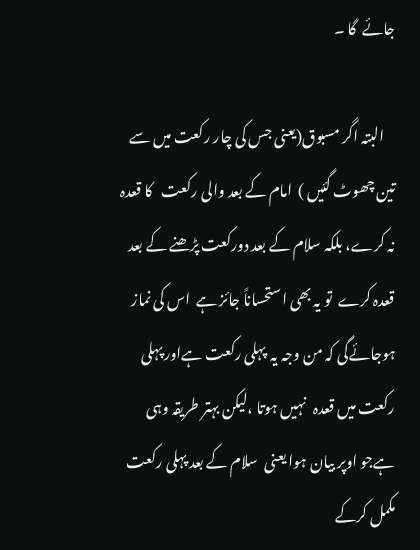جائے  گا ۔

    البتہ اگر مسبوق(یعنی جس کی چار رکعت میں سے تین چھوٹ گئیں )  امام کے بعد والی رکعت   کا قعدہ نہ کرے، بلکہ سلام کے بعد دورکعت پڑھنے کے بعد قعدہ کرے  تو یہ بھی استحساناً جائز ہے  اس کی نماز ہوجائےگی کہ من وجہ یہ  پہلی رکعت ہےاور پہلی رکعت میں قعدہ   نہیں ہوتا ،لیکن بہتر طریقہ وہی ہےجو اوپر بیان ہوا یعنی  سلام کے بعد پہلی رکعت مکمل کرکے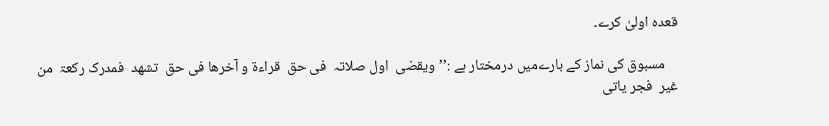قعدہ اولیٰ کرے۔

    مسبوق کی نماز کے بارےمیں درمختار ہے :’’ویقضی  اول صلاتہ  فی حق  قراءۃ و آخرھا فی حق  تشھد  فمدرک رکعۃ  من غیر  فجر یاتی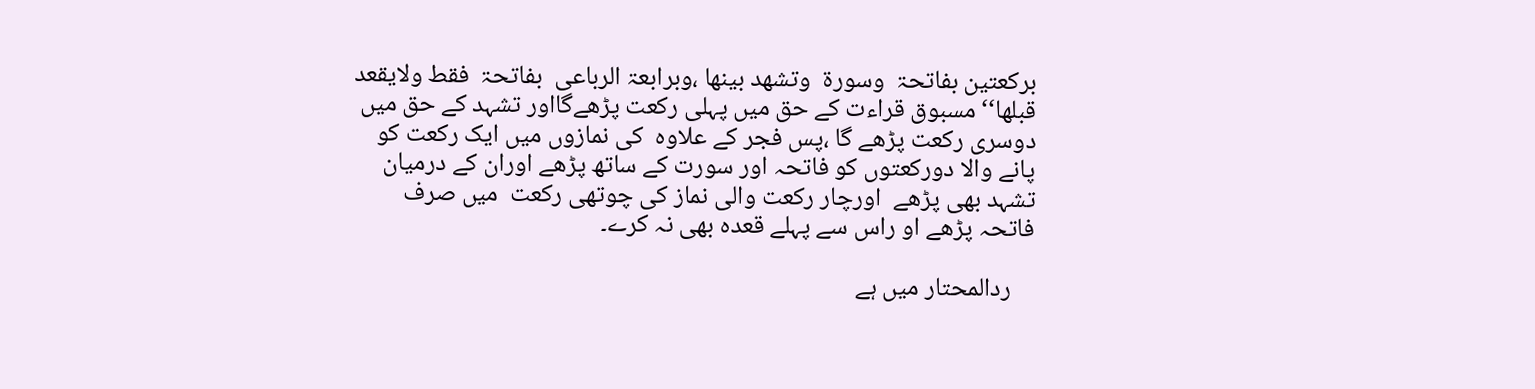برکعتین بفاتحۃ  وسورۃ  وتشھد بینھا ،وبرابعۃ الرباعی  بفاتحۃ  فقط ولایقعد قبلھا‘‘مسبوق قراءت کے حق میں پہلی رکعت پڑھےگااور تشہد کے حق میں دوسری رکعت پڑھے گا ،پس فجر کے علاوہ  کی نمازوں میں ایک رکعت کو پانے والا دورکعتوں کو فاتحہ اور سورت کے ساتھ پڑھے اوران کے درمیان تشہد بھی پڑھے  اورچار رکعت والی نماز کی چوتھی رکعت  میں صرف فاتحہ پڑھے او راس سے پہلے قعدہ بھی نہ کرے۔

    ردالمحتار میں ہے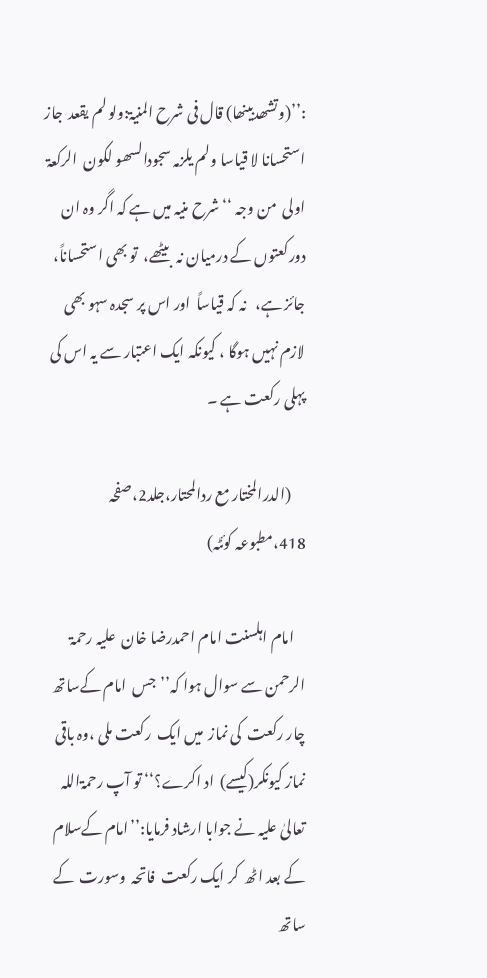:’’(وتشھدبینھا) قال فی شرح المنیۃ:ولو لم یقعد  جاز استحسانا لا قیاسا ولم یلزمہ سجودالسھو لکون  الرکعۃ  اولی  من وجہ ‘‘شرح منیہ میں ہے کہ اگر وہ ان دورکعتوں کے درمیان نہ  بیٹھے،  تو بھی استحساناً،  جائز ہے،   نہ کہ قیاساً  اور اس پر سجدہ سہو بھی لازم نہیں ہوگا ، کیونکہ ایک اعتبار سے یہ اس کی پہلی رکعت ہے ۔

     (الدرالمختار مع ردالمحتار،جلد2،صفحہ 418،مطبوعہ کوئٹہ)

    امام اہلسنت امام احمدرضا خان  علیہ رحمۃ الرحمن سے سوال ہوا کہ’’جس  امام کےساتھ  چار رکعت  کی نماز  میں ایک  رکعت ملی ،وہ باقی  نماز کیونکر(کیسے)  اد اکرے؟‘‘ تو آپ رحمۃاللہ تعالیٰ علیہ نے جوابا ارشاد فرمایا:’’امام کےسلام  کے بعد اٹھ  کر ایک رکعت  فاتحہ  وسورت  کے ساتھ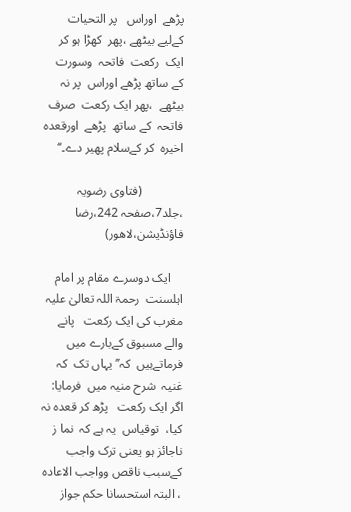پڑھے  اوراس   پر التحیات  کےلیے بیٹھے ،پھر  کھڑا ہو کر ایک  رکعت  فاتحہ  وسورت  کے ساتھ پڑھے اوراس  پر نہ بیٹھے  ،پھر ایک رکعت  صرف فاتحہ  کے ساتھ  پڑھے  اورقعدہ اخیرہ  کر کےسلام پھیر دے۔‘‘

             (فتاوی رضویہ ،جلد7،صفحہ 242،رضا فاؤنڈیشن،لاھور)

    ایک دوسرے مقام پر امام اہلسنت  رحمۃ اللہ تعالیٰ علیہ مغرب کی ایک رکعت   پانے والے مسبوق کےبارے میں فرماتےہیں  کہ’’یہاں تک  کہ غنیہ  شرح منیہ میں  فرمایا: اگر ایک رکعت   پڑھ کر قعدہ نہ کیا،  توقیاس  یہ ہے کہ  نما ز ناجائز ہو یعنی ترک واجب  کےسبب ناقص وواجب الاعادہ ، البتہ استحسانا حکم جواز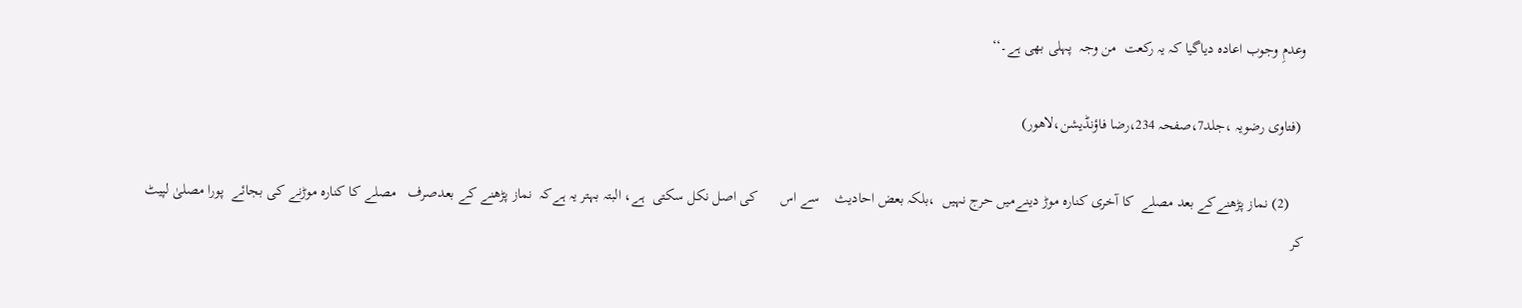وعدمِ وجوب اعادہ دیاگیا کہ یہ رکعت  من وجہ  پہلی بھی ہے۔‘‘

 (فتاوی رضویہ ،جلد7،صفحہ 234،رضا فاؤنڈیشن،لاھور)

    (2) نماز پڑھنےکے بعد مصلے  کا آخری کنارہ موڑ دینےمیں حرج نہیں  ،بلکہ بعض احادیث    سے اس      کی اصل نکل سکتی  ہے، البتہ بہتر یہ ہےکہ  نماز پڑھنے کے بعدصرف   مصلے کا کنارہ موڑنے کی بجائے  پورا مصلیٰ لپیٹ کر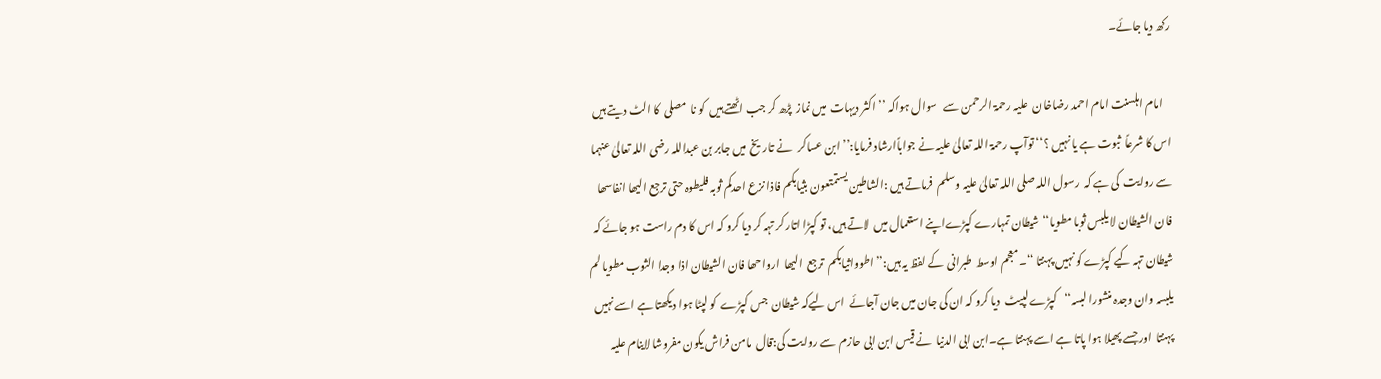رکھ دیا جائے۔

    امام اہلسنت امام احمد رضاخان  علیہ رحمۃ الرحمن سے   سوال ہواکہ ’’اکثر دیہات  میں نماز  پڑھ کر جب اٹھتے ہیں  کو نا  مصلی  کا الٹ دیتے ہیں  اس کا شرعاً  ثبوت ہے یا نہیں ؟‘‘ توآپ رحمۃ اللہ تعالیٰ علیہ نے جواباًارشاد فرمایا:’’ابن عساکر   نے تاریخ  میں جابر بن عبداللہ رضی اللہ تعالیٰ عنہما سے روایت  کی ہے کہ  رسول اللہ صلی اللہ تعالیٰ علیہ وسلم  فرماتے ہیں :الشاطین یستمتعون بثیابکم فاذا نزع احدکم ثوبہ فلیطوہ حتی ترجع الیھا انفاسھا فان الشیطان لا یلبس ثوبا مطویا‘‘شیطان تمہارے کپڑےاپنے استعمال میں  لاتے ہیں، تو کپڑا اتار کر تہہ کر دیا کرو کہ اس کا دم راست ہو جائے کہ شیطان تہہ کیے کپڑے کو نہیں پہنتا ‘‘۔معجم اوسط  طبرانی  کے لفظ یہ ہیں:’’اطوواثیابکم  ترجع  الیھا  ارواحھا فان الشیطان اذا وجدا الثوب مطویا لم یلبسہ وان وجدہ منشورا لبسہ‘‘کپڑے لپیٹ  دیا کرو کہ ان کی جان میں جان آجائے  اس لیےکہ شیطان  جس کپڑے  کو لپٹا ہوا دیکھتا ہے اسے نہیں پہنتا  اور جسے پھیلا ہوا پاتا ہے اسے پہنتا ہے۔ابن ابی الدنیا  نے قیس ابن ابی حازم  سے روایت کی:قال  مامن فراش یکون مفروشا لاینام علیہ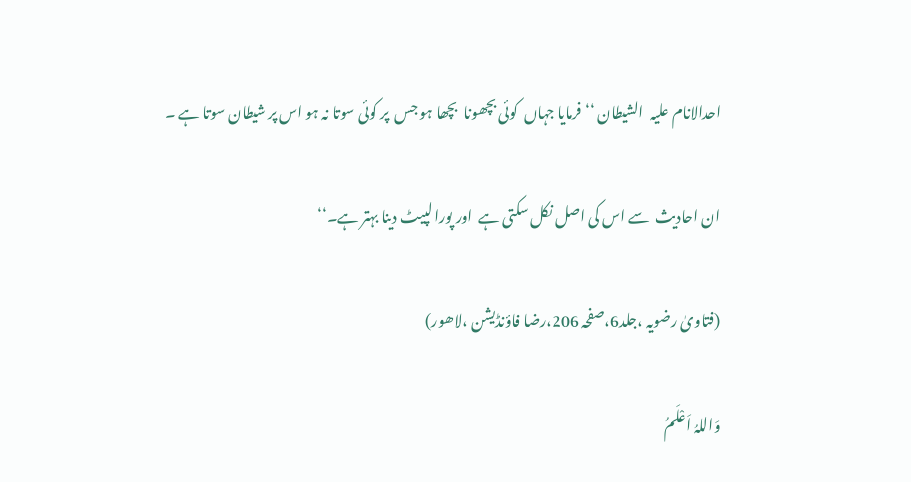احدالانام علیہ  الشیطان ‘‘فرمایا جہاں  کوئی بچھونا  بچھا ہو جس  پر کوئی سوتا نہ ہو اس پر شیطان سوتا ہے ۔

ان احادیث  سے اس کی اصل نکل سکتی ہے  اور پورا لپیٹ دینا بہتر ہے۔‘‘

(فتاویٰ رضویہ ،جلد6،صفحہ 206،رضا فاؤنڈیشن ،لاھور)

وَاللہُ اَعْلَمُ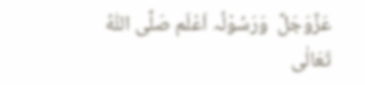عَزَّوَجَلَّ  وَرَسُوْلُہ اَعْلَم صَلَّی اللّٰہُ تَعَالٰی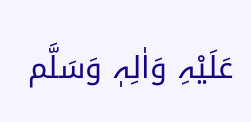عَلَیْہِ وَاٰلِہٖ وَسَلَّم